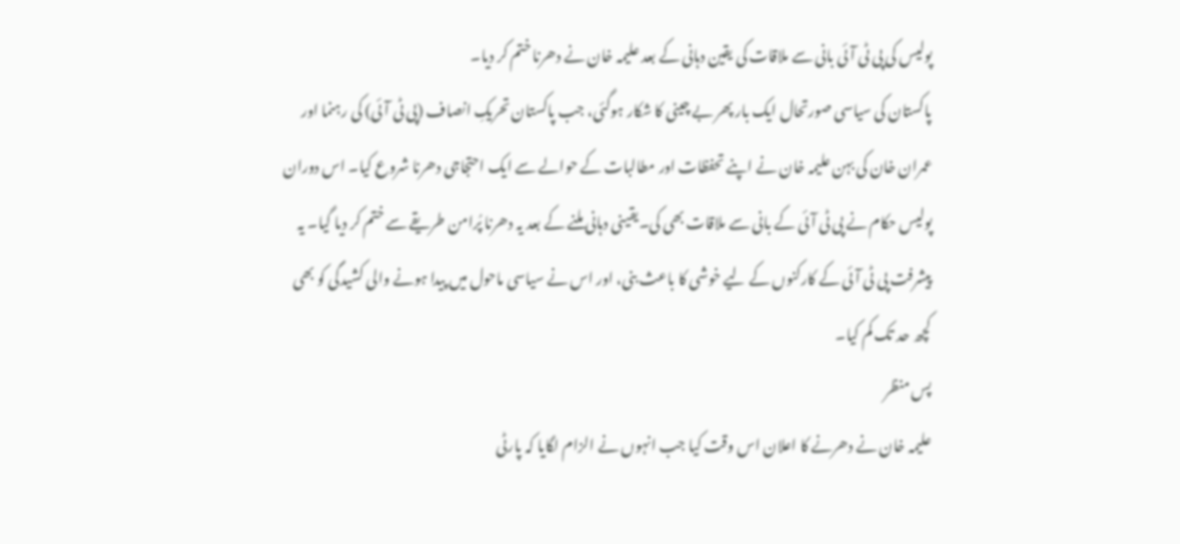پولیس کی پی ٹی آئی بانی سے ملاقات کی یقین دہانی کے بعد علیمہ خان نے دھرنا ختم کر دیا۔
پاکستان کی سیاسی صورتحال ایک بار پھر بے چینی کا شکار ہوگئی، جب پاکستان تحریکِ انصاف (پی ٹی آئی) کی رہنما اور عمران خان کی بہن علیمہ خان نے اپنے تحفظات اور مطالبات کے حوالے سے ایک احتجاجی دھرنا شروع کیا۔ اس دوران پولیس حکام نے پی ٹی آئی کے بانی سے ملاقات بھی کی۔یقینی دہانی ملنے کے بعد یہ دھرنا پُرامن طریقے سے ختم کر دیا گیا۔ یہ پیشرفت پی ٹی آئی کے کارکنوں کے لیے خوشی کا باعث بنی، اور اس نے سیاسی ماحول میں پیدا ہونے والی کشیدگی کو بھی کچھ حد تک کم کیا۔
پس منظر
علیمہ خان نے دھرنے کا اعلان اس وقت کیا جب انہوں نے الزام لگایا کہ پارٹی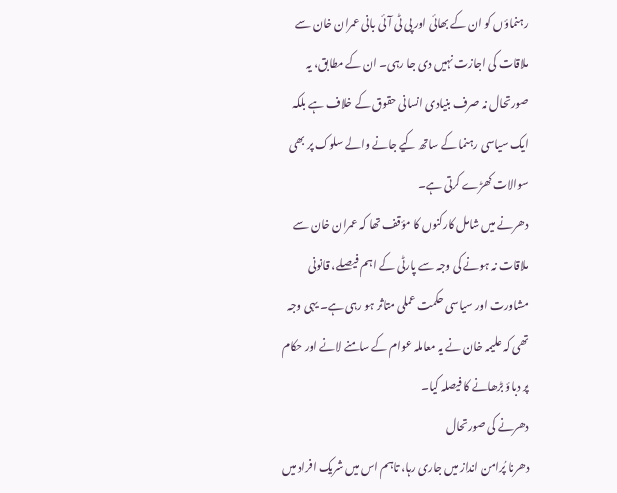رہنماؤں کو ان کے بھائی اور پی ٹی آئی بانی عمران خان سے ملاقات کی اجازت نہیں دی جا رہی۔ ان کے مطابق، یہ صورتحال نہ صرف بنیادی انسانی حقوق کے خلاف ہے بلکہ ایک سیاسی رہنما کے ساتھ کیے جانے والے سلوک پر بھی سوالات کھڑے کرتی ہے۔
دھرنے میں شامل کارکنوں کا مؤقف تھا کہ عمران خان سے ملاقات نہ ہونے کی وجہ سے پارٹی کے اہم فیصلے، قانونی مشاورت اور سیاسی حکمت عملی متاثر ہو رہی ہے۔ یہی وجہ تھی کہ علیمہ خان نے یہ معاملہ عوام کے سامنے لانے اور حکام پر دباؤ بڑھانے کا فیصلہ کیا۔
دھرنے کی صورتحال
دھرنا پُرامن انداز میں جاری رہا، تاہم اس میں شریک افراد میں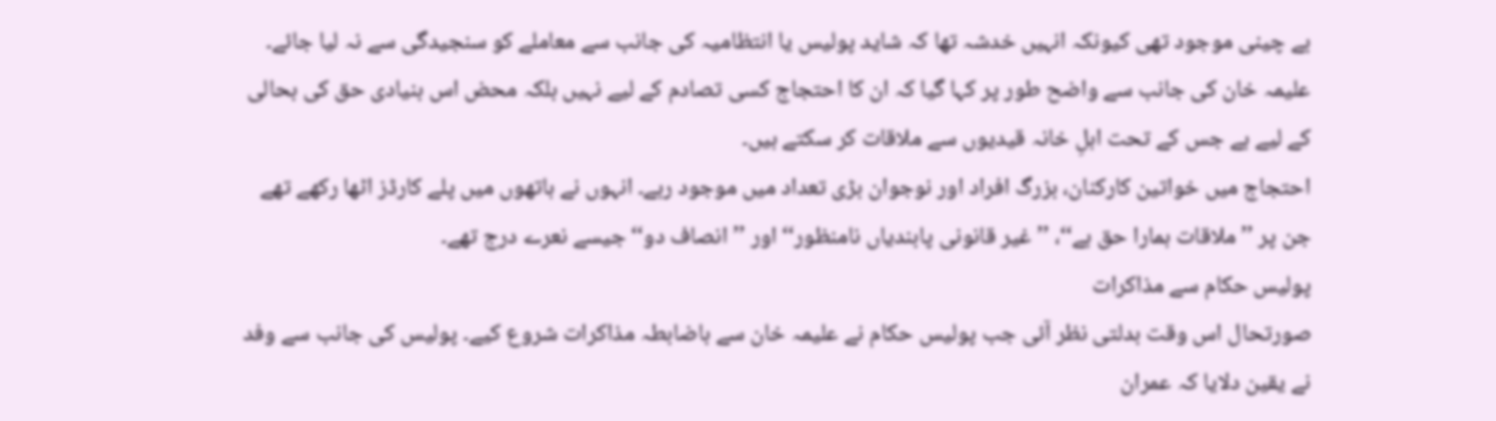بے چینی موجود تھی کیونکہ انہیں خدشہ تھا کہ شاید پولیس یا انتظامیہ کی جانب سے معاملے کو سنجیدگی سے نہ لیا جائے۔ علیمہ خان کی جانب سے واضح طور پر کہا گیا کہ ان کا احتجاج کسی تصادم کے لیے نہیں بلکہ محض اس بنیادی حق کی بحالی کے لیے ہے جس کے تحت اہلِ خانہ قیدیوں سے ملاقات کر سکتے ہیں۔
احتجاج میں خواتین کارکنان، بزرگ افراد اور نوجوان بڑی تعداد میں موجود رہے۔ انہوں نے ہاتھوں میں پلے کارڈز اٹھا رکھے تھے جن پر ’’ملاقات ہمارا حق ہے‘‘، ’’غیر قانونی پابندیاں نامنظور‘‘ اور ’’انصاف دو‘‘ جیسے نعرے درج تھے۔
پولیس حکام سے مذاکرات
صورتحال اس وقت بدلتی نظر آئی جب پولیس حکام نے علیمہ خان سے باضابطہ مذاکرات شروع کیے۔ پولیس کی جانب سے وفد نے یقین دلایا کہ عمران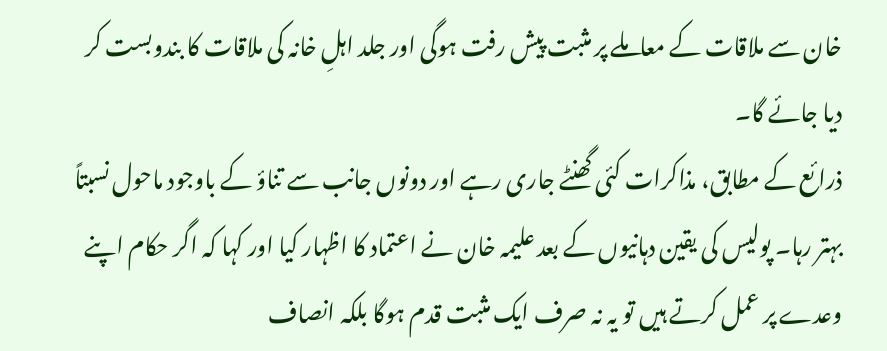خان سے ملاقات کے معاملے پر مثبت پیش رفت ہوگی اور جلد اہلِ خانہ کی ملاقات کا بندوبست کر دیا جائے گا۔
ذرائع کے مطابق، مذاکرات کئی گھنٹے جاری رہے اور دونوں جانب سے تناؤ کے باوجود ماحول نسبتاً بہتر رہا۔ پولیس کی یقین دہانیوں کے بعد علیمہ خان نے اعتماد کا اظہار کیا اور کہا کہ اگر حکام اپنے وعدے پر عمل کرتے ہیں تو یہ نہ صرف ایک مثبت قدم ہوگا بلکہ انصاف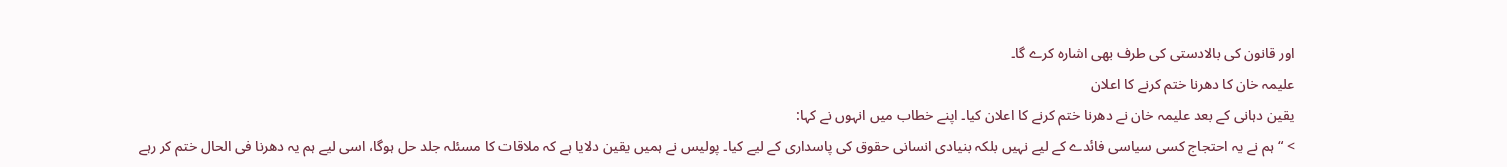اور قانون کی بالادستی کی طرف بھی اشارہ کرے گا۔
علیمہ خان کا دھرنا ختم کرنے کا اعلان
یقین دہانی کے بعد علیمہ خان نے دھرنا ختم کرنے کا اعلان کیا۔ اپنے خطاب میں انہوں نے کہا:
> “ہم نے یہ احتجاج کسی سیاسی فائدے کے لیے نہیں بلکہ بنیادی انسانی حقوق کی پاسداری کے لیے کیا۔ پولیس نے ہمیں یقین دلایا ہے کہ ملاقات کا مسئلہ جلد حل ہوگا، اسی لیے ہم یہ دھرنا فی الحال ختم کر رہے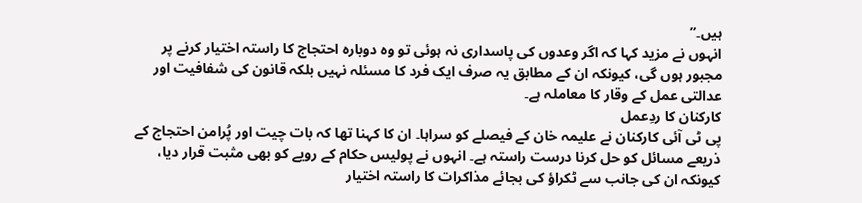ہیں۔”
انہوں نے مزید کہا کہ اگر وعدوں کی پاسداری نہ ہوئی تو وہ دوبارہ احتجاج کا راستہ اختیار کرنے پر مجبور ہوں گی، کیونکہ ان کے مطابق یہ صرف ایک فرد کا مسئلہ نہیں بلکہ قانون کی شفافیت اور عدالتی عمل کے وقار کا معاملہ ہے۔
کارکنان کا ردِعمل
پی ٹی آئی کارکنان نے علیمہ خان کے فیصلے کو سراہا۔ ان کا کہنا تھا کہ بات چیت اور پُرامن احتجاج کے ذریعے مسائل کو حل کرنا درست راستہ ہے۔ انہوں نے پولیس حکام کے رویے کو بھی مثبت قرار دیا، کیونکہ ان کی جانب سے ٹکراؤ کی بجائے مذاکرات کا راستہ اختیار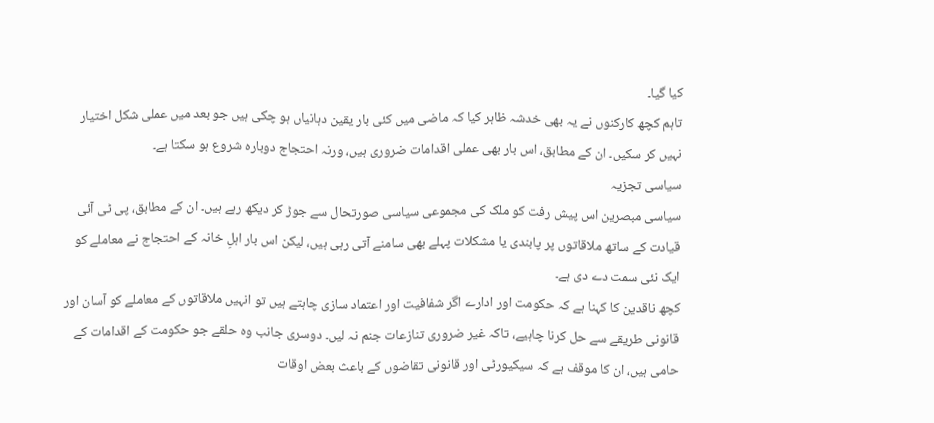کیا گیا۔
تاہم کچھ کارکنوں نے یہ بھی خدشہ ظاہر کیا کہ ماضی میں کئی بار یقین دہانیاں ہو چکی ہیں جو بعد میں عملی شکل اختیار نہیں کر سکیں۔ ان کے مطابق، اس بار بھی عملی اقدامات ضروری ہیں، ورنہ احتجاج دوبارہ شروع ہو سکتا ہے۔
سیاسی تجزیہ
سیاسی مبصرین اس پیش رفت کو ملک کی مجموعی سیاسی صورتحال سے جوڑ کر دیکھ رہے ہیں۔ ان کے مطابق، پی ٹی آئی قیادت کے ساتھ ملاقاتوں پر پابندی یا مشکلات پہلے بھی سامنے آتی رہی ہیں، لیکن اس بار اہلِ خانہ کے احتجاج نے معاملے کو ایک نئی سمت دے دی ہے۔
کچھ ناقدین کا کہنا ہے کہ حکومت اور ادارے اگر شفافیت اور اعتماد سازی چاہتے ہیں تو انہیں ملاقاتوں کے معاملے کو آسان اور قانونی طریقے سے حل کرنا چاہیے، تاکہ غیر ضروری تنازعات جنم نہ لیں۔ دوسری جانب وہ حلقے جو حکومت کے اقدامات کے حامی ہیں، ان کا موقف ہے کہ سیکیورٹی اور قانونی تقاضوں کے باعث بعض اوقات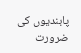پابندیوں کی ضرورت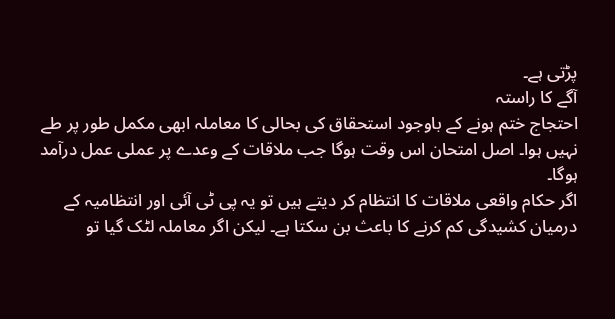پڑتی ہے۔
آگے کا راستہ
احتجاج ختم ہونے کے باوجود استحقاق کی بحالی کا معاملہ ابھی مکمل طور پر طے نہیں ہوا۔ اصل امتحان اس وقت ہوگا جب ملاقات کے وعدے پر عملی عمل درآمد ہوگا۔
اگر حکام واقعی ملاقات کا انتظام کر دیتے ہیں تو یہ پی ٹی آئی اور انتظامیہ کے درمیان کشیدگی کم کرنے کا باعث بن سکتا ہے۔ لیکن اگر معاملہ لٹک گیا تو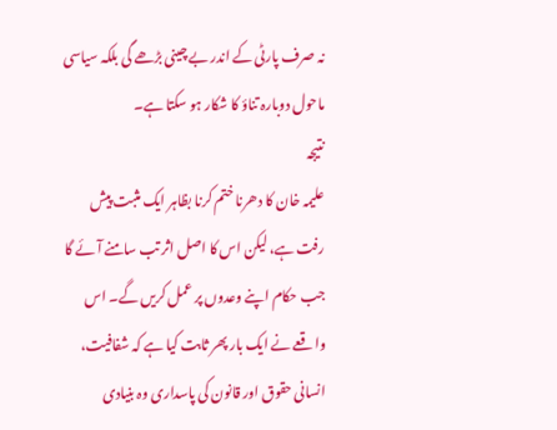نہ صرف پارٹی کے اندر بے چینی بڑھے گی بلکہ سیاسی ماحول دوبارہ تناؤ کا شکار ہو سکتا ہے۔
نتیجہ
علیمہ خان کا دھرنا ختم کرنا بظاہر ایک مثبت پیش رفت ہے، لیکن اس کا اصل اثر تب سامنے آئے گا جب حکام اپنے وعدوں پر عمل کریں گے۔ اس واقعے نے ایک بار پھر ثابت کیا ہے کہ شفافیت، انسانی حقوق اور قانون کی پاسداری وہ بنیادی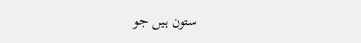ستون ہیں جو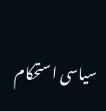سیاسی استحکام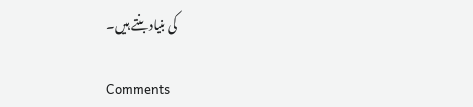کی بنیاد بنتے ہیں۔

Comments